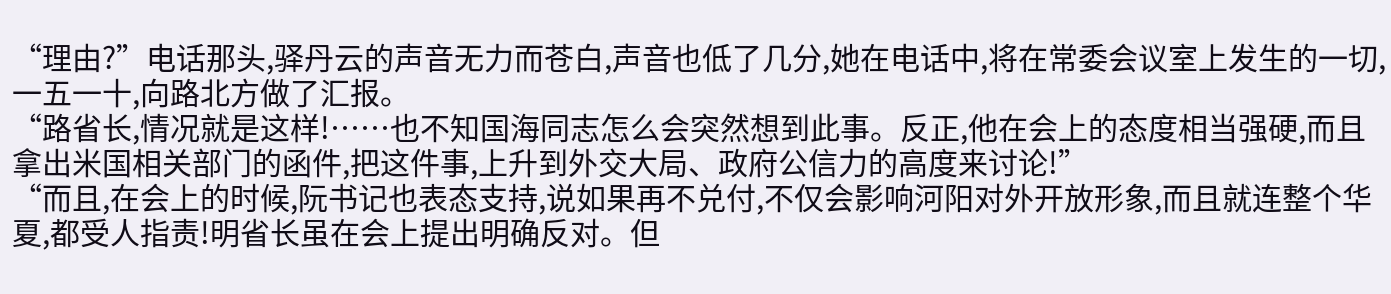“理由?”电话那头,驿丹云的声音无力而苍白,声音也低了几分,她在电话中,将在常委会议室上发生的一切,一五一十,向路北方做了汇报。
“路省长,情况就是这样!……也不知国海同志怎么会突然想到此事。反正,他在会上的态度相当强硬,而且拿出米国相关部门的函件,把这件事,上升到外交大局、政府公信力的高度来讨论!”
“而且,在会上的时候,阮书记也表态支持,说如果再不兑付,不仅会影响河阳对外开放形象,而且就连整个华夏,都受人指责!明省长虽在会上提出明确反对。但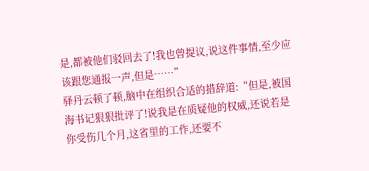是,都被他们驳回去了!我也曾提议,说这件事情,至少应该跟您通报一声,但是……”
驿丹云顿了顿,脑中在组织合适的措辞道:“但是,被国海书记狠狠批评了!说我是在质疑他的权威,还说若是你受伤几个月,这省里的工作,还要不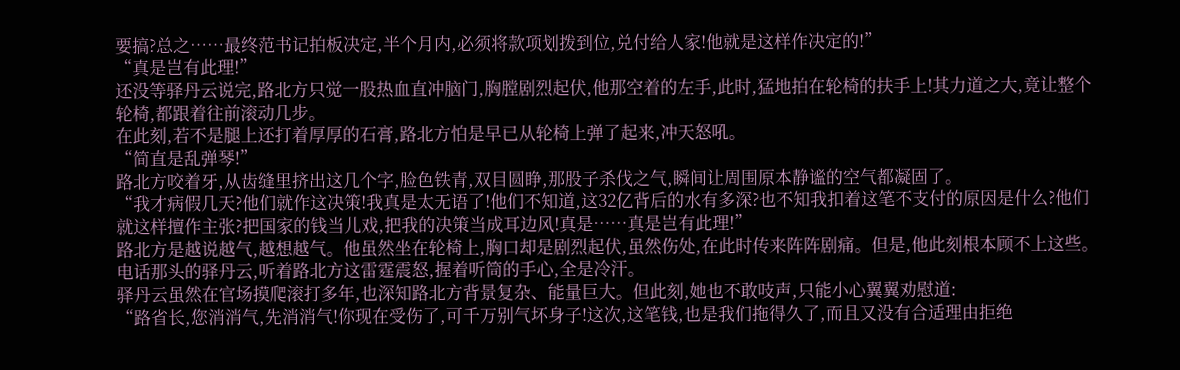要搞?总之……最终范书记拍板决定,半个月内,必须将款项划拨到位,兑付给人家!他就是这样作决定的!”
“真是岂有此理!”
还没等驿丹云说完,路北方只觉一股热血直冲脑门,胸膛剧烈起伏,他那空着的左手,此时,猛地拍在轮椅的扶手上!其力道之大,竟让整个轮椅,都跟着往前滚动几步。
在此刻,若不是腿上还打着厚厚的石膏,路北方怕是早已从轮椅上弹了起来,冲天怒吼。
“简直是乱弹琴!”
路北方咬着牙,从齿缝里挤出这几个字,脸色铁青,双目圆睁,那股子杀伐之气,瞬间让周围原本静谧的空气都凝固了。
“我才病假几天?他们就作这决策!我真是太无语了!他们不知道,这32亿背后的水有多深?也不知我扣着这笔不支付的原因是什么?他们就这样擅作主张?把国家的钱当儿戏,把我的决策当成耳边风!真是……真是岂有此理!”
路北方是越说越气,越想越气。他虽然坐在轮椅上,胸口却是剧烈起伏,虽然伤处,在此时传来阵阵剧痛。但是,他此刻根本顾不上这些。
电话那头的驿丹云,听着路北方这雷霆震怒,握着听筒的手心,全是冷汗。
驿丹云虽然在官场摸爬滚打多年,也深知路北方背景复杂、能量巨大。但此刻,她也不敢吱声,只能小心翼翼劝慰道:
“路省长,您消消气,先消消气!你现在受伤了,可千万别气坏身子!这次,这笔钱,也是我们拖得久了,而且又没有合适理由拒绝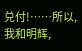兑付!……所以,我和明辉,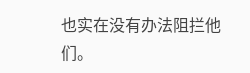也实在没有办法阻拦他们。